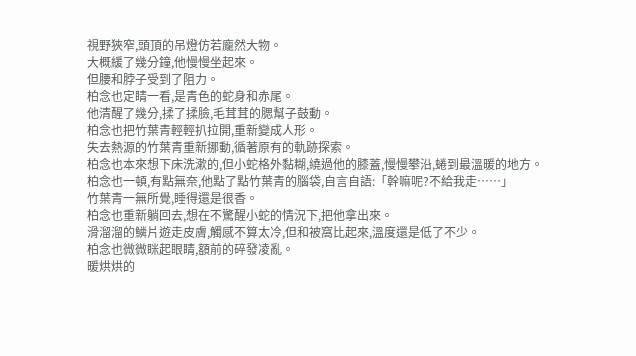視野狹窄,頭頂的吊燈仿若龐然大物。
大概緩了幾分鐘,他慢慢坐起來。
但腰和脖子受到了阻力。
柏念也定睛一看,是青色的蛇身和赤尾。
他清醒了幾分,揉了揉臉,毛茸茸的腮幫子鼓動。
柏念也把竹葉青輕輕扒拉開,重新變成人形。
失去熱源的竹葉青重新挪動,循著原有的軌跡探索。
柏念也本來想下床洗漱的,但小蛇格外黏糊,繞過他的膝蓋,慢慢攀沿,蜷到最溫暖的地方。
柏念也一頓,有點無奈,他點了點竹葉青的腦袋,自言自語:「幹嘛呢?不給我走……」
竹葉青一無所覺,睡得還是很香。
柏念也重新躺回去,想在不驚醒小蛇的情況下,把他拿出來。
滑溜溜的鱗片遊走皮膚,觸感不算太冷,但和被窩比起來,溫度還是低了不少。
柏念也微微眯起眼睛,額前的碎發凌亂。
暖烘烘的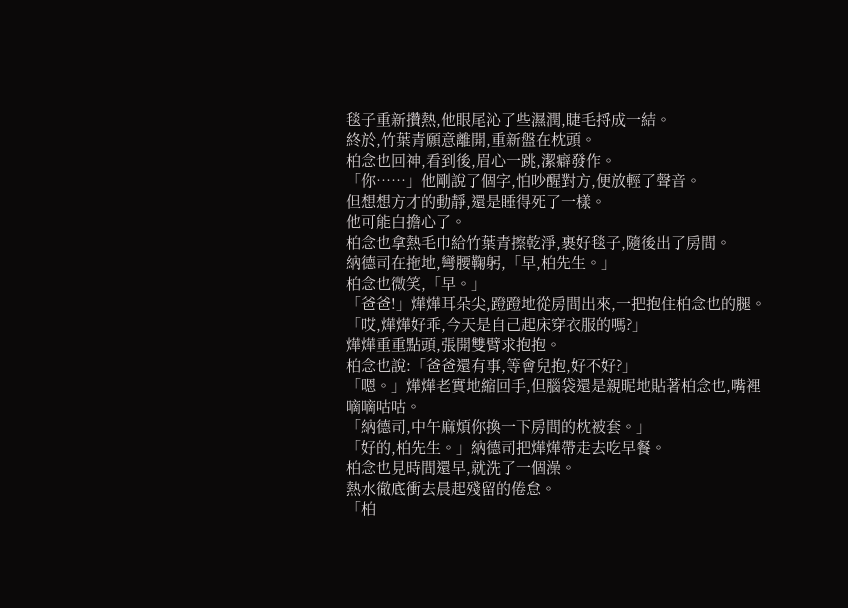毯子重新攢熱,他眼尾沁了些濕潤,睫毛捋成一結。
終於,竹葉青願意離開,重新盤在枕頭。
柏念也回神,看到後,眉心一跳,潔癖發作。
「你……」他剛說了個字,怕吵醒對方,便放輕了聲音。
但想想方才的動靜,還是睡得死了一樣。
他可能白擔心了。
柏念也拿熱毛巾給竹葉青擦乾淨,裹好毯子,隨後出了房間。
納德司在拖地,彎腰鞠躬,「早,柏先生。」
柏念也微笑,「早。」
「爸爸!」燁燁耳朵尖,蹬蹬地從房間出來,一把抱住柏念也的腿。
「哎,燁燁好乖,今天是自己起床穿衣服的嗎?」
燁燁重重點頭,張開雙臂求抱抱。
柏念也說:「爸爸還有事,等會兒抱,好不好?」
「嗯。」燁燁老實地縮回手,但腦袋還是親昵地貼著柏念也,嘴裡嘀嘀咕咕。
「納德司,中午麻煩你換一下房間的枕被套。」
「好的,柏先生。」納德司把燁燁帶走去吃早餐。
柏念也見時間還早,就洗了一個澡。
熱水徹底衝去晨起殘留的倦怠。
「柏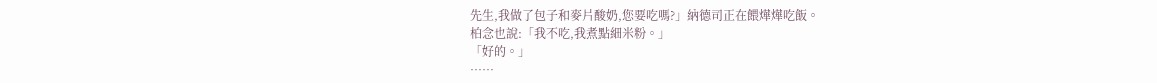先生,我做了包子和麥片酸奶,您要吃嗎?」納德司正在餵燁燁吃飯。
柏念也說:「我不吃,我煮點細米粉。」
「好的。」
……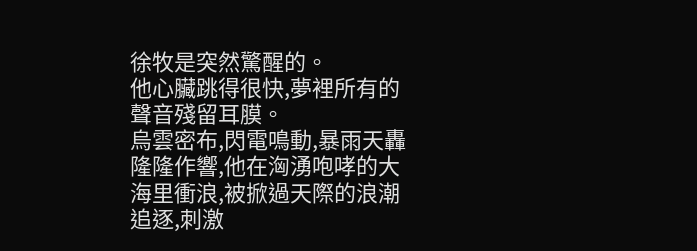徐牧是突然驚醒的。
他心臟跳得很快,夢裡所有的聲音殘留耳膜。
烏雲密布,閃電鳴動,暴雨天轟隆隆作響,他在洶湧咆哮的大海里衝浪,被掀過天際的浪潮追逐,刺激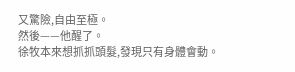又驚險,自由至極。
然後——他醒了。
徐牧本來想抓抓頭髮,發現只有身體會動。